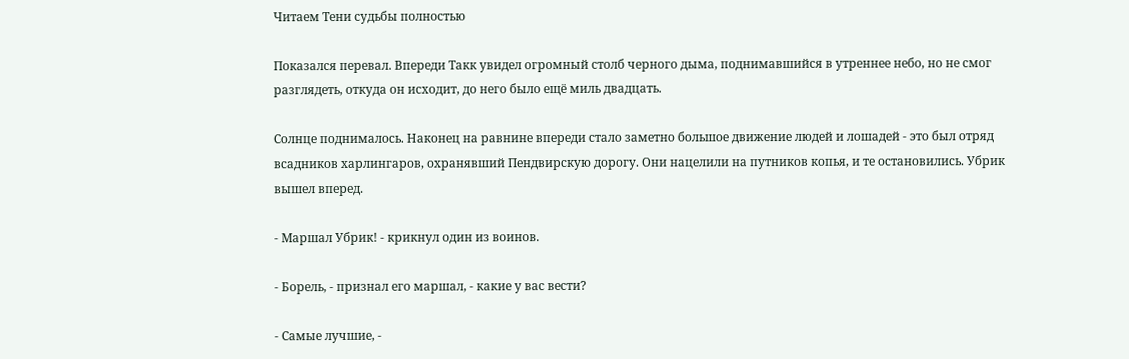Читаем Тени судьбы полностью

Показался перевал. Впереди Такк увидел огромный столб черного дыма, поднимавшийся в утреннее небо, но не смог разглядеть, откуда он исходит, до него было ещё миль двадцать.

Солнце поднималось. Наконец на равнине впереди стало заметно большое движение людей и лошадей - это был отряд всадников харлингаров, охранявший Пендвирскую дорогу. Они нацелили на путников копья, и те остановились. Убрик вышел вперед.

- Маршал Убрик! - крикнул один из воинов.

- Борель, - признал его маршал, - какие у вас вести?

- Самые лучшие, -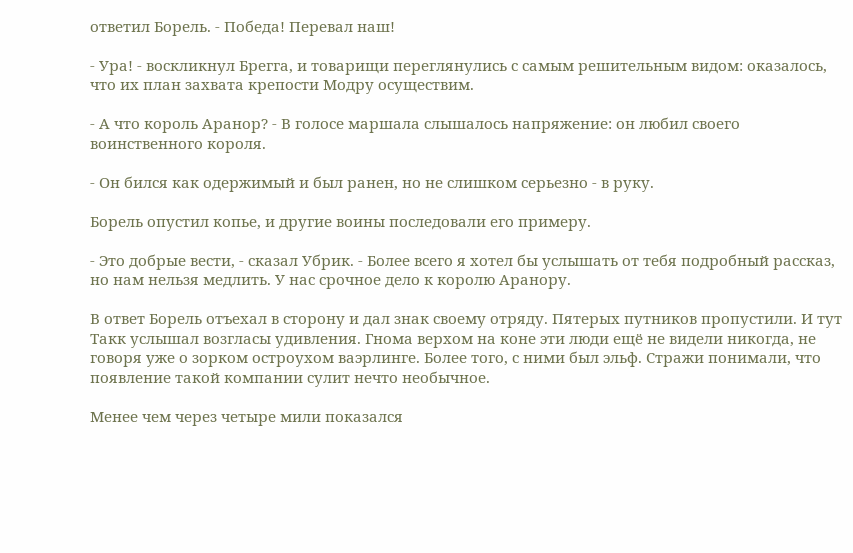ответил Борель. - Победа! Перевал наш!

- Ура! - воскликнул Брегга, и товарищи переглянулись с самым решительным видом: оказалось, что их план захвата крепости Модру осуществим.

- А что король Аранор? - В голосе маршала слышалось напряжение: он любил своего воинственного короля.

- Он бился как одержимый и был ранен, но не слишком серьезно - в руку.

Борель опустил копье, и другие воины последовали его примеру.

- Это добрые вести, - сказал Убрик. - Более всего я хотел бы услышать от тебя подробный рассказ, но нам нельзя медлить. У нас срочное дело к королю Аранору.

В ответ Борель отъехал в сторону и дал знак своему отряду. Пятерых путников пропустили. И тут Такк услышал возгласы удивления. Гнома верхом на коне эти люди ещё не видели никогда, не говоря уже о зорком остроухом ваэрлинге. Более того, с ними был эльф. Стражи понимали, что появление такой компании сулит нечто необычное.

Менее чем через четыре мили показался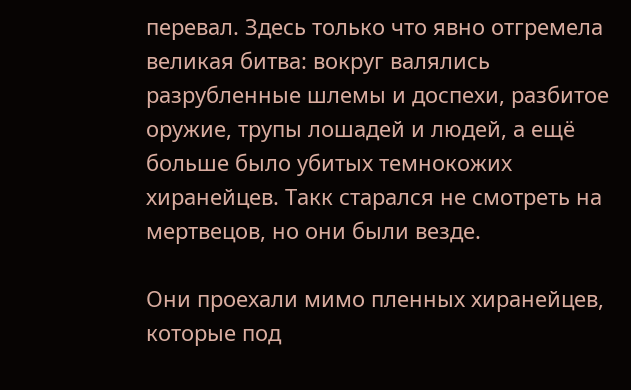перевал. Здесь только что явно отгремела великая битва: вокруг валялись разрубленные шлемы и доспехи, разбитое оружие, трупы лошадей и людей, а ещё больше было убитых темнокожих хиранейцев. Такк старался не смотреть на мертвецов, но они были везде.

Они проехали мимо пленных хиранейцев, которые под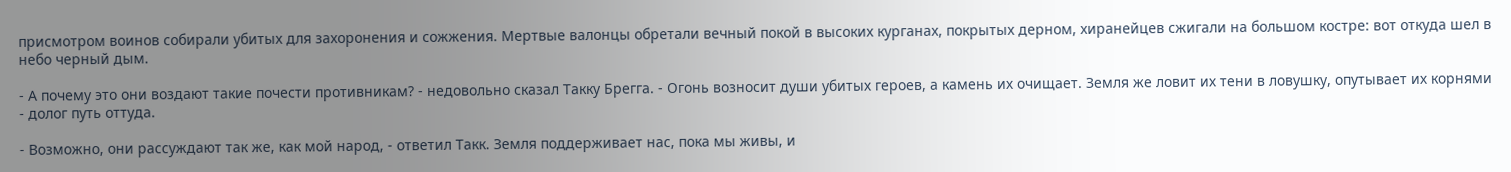присмотром воинов собирали убитых для захоронения и сожжения. Мертвые валонцы обретали вечный покой в высоких курганах, покрытых дерном, хиранейцев сжигали на большом костре: вот откуда шел в небо черный дым.

- А почему это они воздают такие почести противникам? - недовольно сказал Такку Брегга. - Огонь возносит души убитых героев, а камень их очищает. Земля же ловит их тени в ловушку, опутывает их корнями - долог путь оттуда.

- Возможно, они рассуждают так же, как мой народ, - ответил Такк. Земля поддерживает нас, пока мы живы, и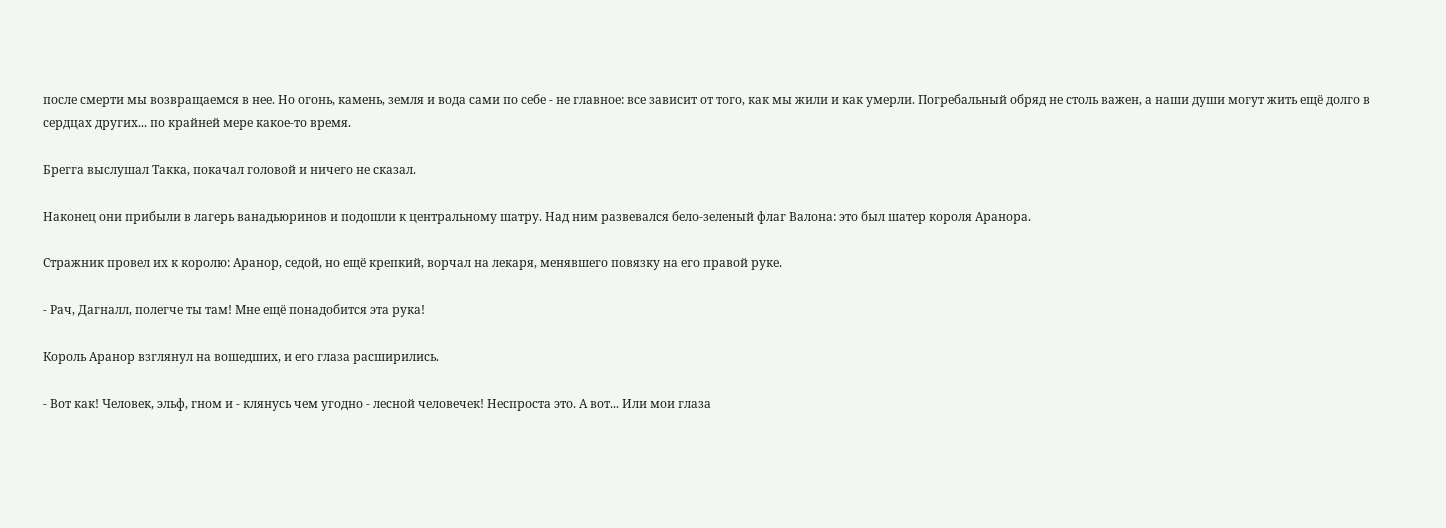после смерти мы возвращаемся в нее. Но огонь, камень, земля и вода сами по себе - не главное: все зависит от того, как мы жили и как умерли. Погребальный обряд не столь важен, а наши души могут жить ещё долго в сердцах других... по крайней мере какое-то время.

Брегга выслушал Такка, покачал головой и ничего не сказал.

Наконец они прибыли в лагерь ванадьюринов и подошли к центральному шатру. Над ним развевался бело-зеленый флаг Валона: это был шатер короля Аранора.

Стражник провел их к королю: Аранор, седой, но ещё крепкий, ворчал на лекаря, менявшего повязку на его правой руке.

- Рач, Дагналл, полегче ты там! Мне ещё понадобится эта рука!

Король Аранор взглянул на вошедших, и его глаза расширились.

- Вот как! Человек, эльф, гном и - клянусь чем угодно - лесной человечек! Неспроста это. А вот... Или мои глаза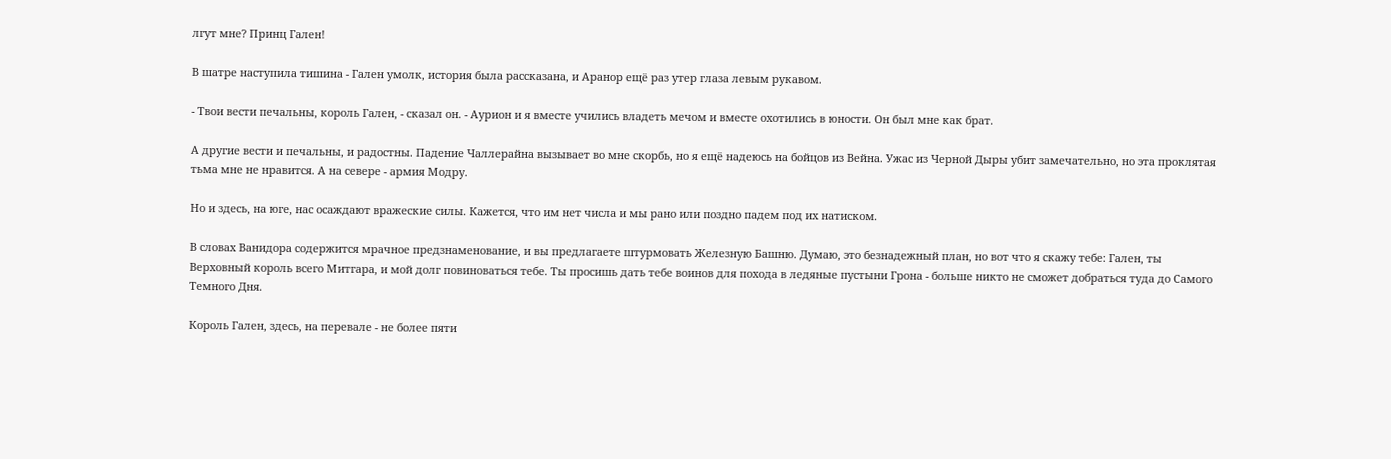лгут мне? Принц Гален!

В шатре наступила тишина - Гален умолк, история была рассказана, и Аранор ещё раз утер глаза левым рукавом.

- Твои вести печальны, король Гален, - сказал он. - Аурион и я вместе учились владеть мечом и вместе охотились в юности. Он был мне как брат.

А другие вести и печальны, и радостны. Падение Чаллерайна вызывает во мне скорбь, но я ещё надеюсь на бойцов из Вейна. Ужас из Черной Дыры убит замечательно, но эта проклятая тьма мне не нравится. А на севере - армия Модру.

Но и здесь, на юге, нас осаждают вражеские силы. Кажется, что им нет числа и мы рано или поздно падем под их натиском.

В словах Ванидора содержится мрачное предзнаменование, и вы предлагаете штурмовать Железную Башню. Думаю, это безнадежный план, но вот что я скажу тебе: Гален, ты Верховный король всего Митгара, и мой долг повиноваться тебе. Ты просишь дать тебе воинов для похода в ледяные пустыни Грона - больше никто не сможет добраться туда до Самого Темного Дня.

Король Гален, здесь, на перевале - не более пяти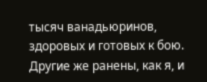тысяч ванадьюринов, здоровых и готовых к бою. Другие же ранены, как я, и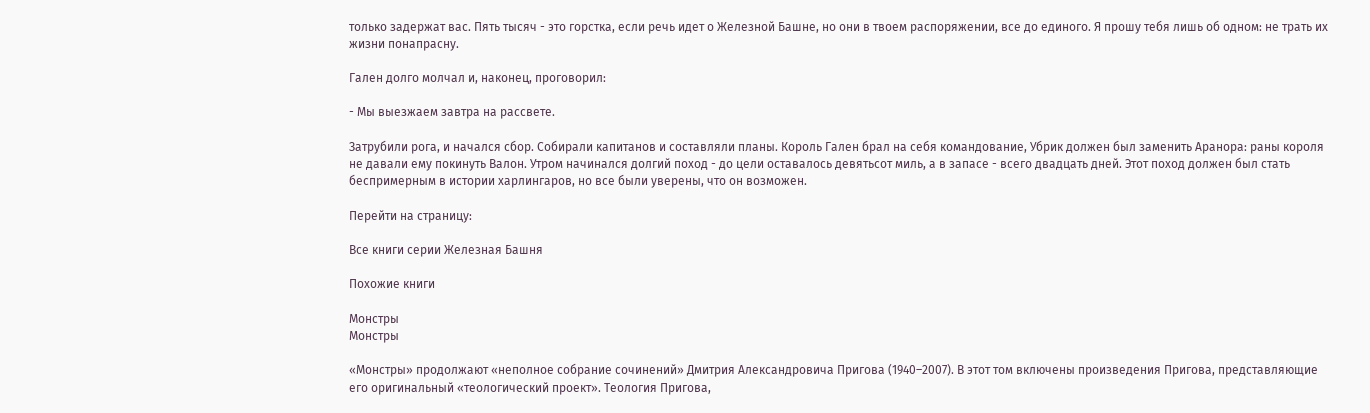только задержат вас. Пять тысяч - это горстка, если речь идет о Железной Башне, но они в твоем распоряжении, все до единого. Я прошу тебя лишь об одном: не трать их жизни понапрасну.

Гален долго молчал и, наконец, проговорил:

- Мы выезжаем завтра на рассвете.

Затрубили рога, и начался сбор. Собирали капитанов и составляли планы. Король Гален брал на себя командование, Убрик должен был заменить Аранора: раны короля не давали ему покинуть Валон. Утром начинался долгий поход - до цели оставалось девятьсот миль, а в запасе - всего двадцать дней. Этот поход должен был стать беспримерным в истории харлингаров, но все были уверены, что он возможен.

Перейти на страницу:

Все книги серии Железная Башня

Похожие книги

Монстры
Монстры

«Монстры» продолжают «неполное собрание сочинений» Дмитрия Александровича Пригова (1940–2007). В этот том включены произведения Пригова, представляющие его оригинальный «теологический проект». Теология Пригова,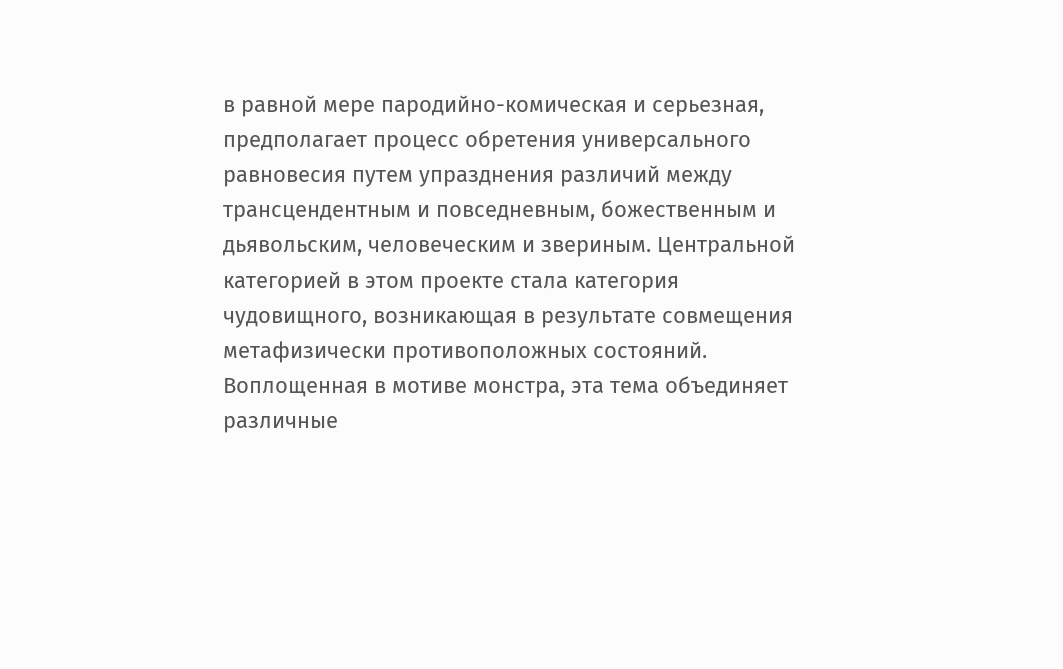в равной мере пародийно-комическая и серьезная, предполагает процесс обретения универсального равновесия путем упразднения различий между трансцендентным и повседневным, божественным и дьявольским, человеческим и звериным. Центральной категорией в этом проекте стала категория чудовищного, возникающая в результате совмещения метафизически противоположных состояний. Воплощенная в мотиве монстра, эта тема объединяет различные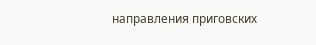направления приговских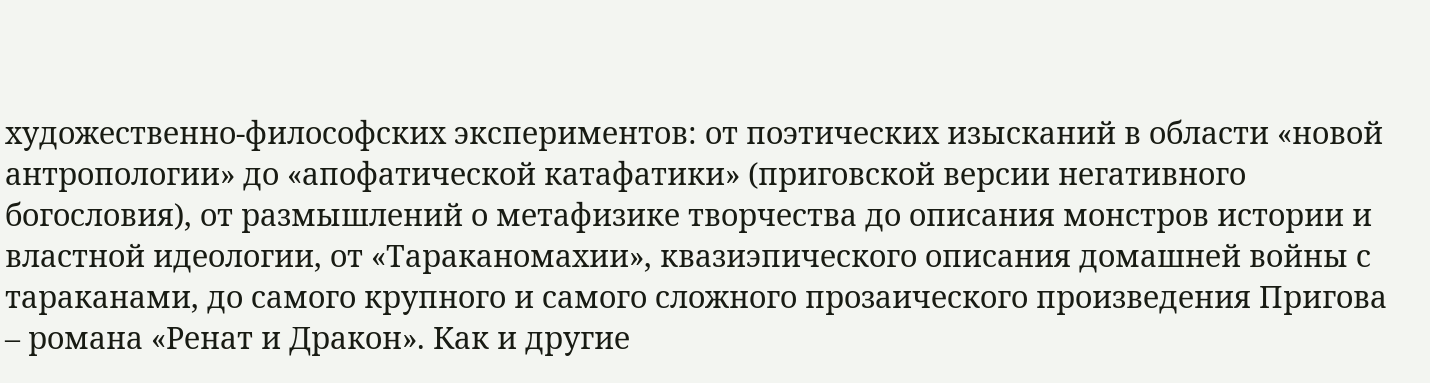художественно-философских экспериментов: от поэтических изысканий в области «новой антропологии» до «апофатической катафатики» (приговской версии негативного богословия), от размышлений о метафизике творчества до описания монстров истории и властной идеологии, от «Тараканомахии», квазиэпического описания домашней войны с тараканами, до самого крупного и самого сложного прозаического произведения Пригова – романа «Ренат и Дракон». Как и другие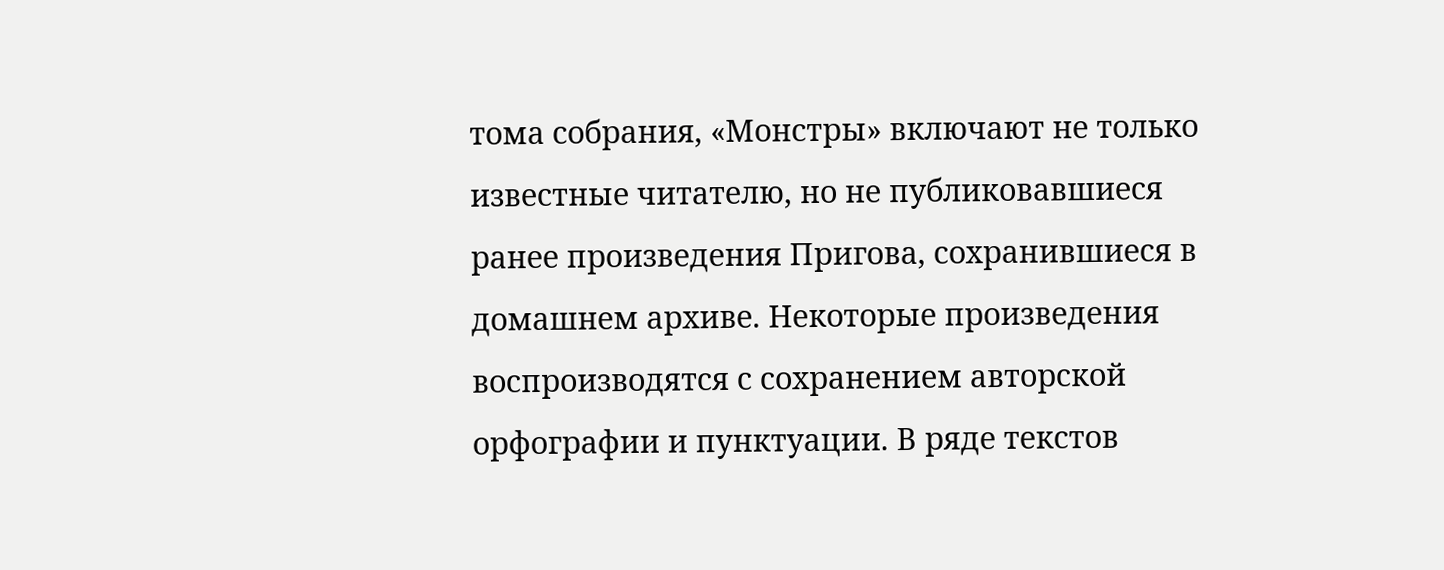тома собрания, «Монстры» включают не только известные читателю, но не публиковавшиеся ранее произведения Пригова, сохранившиеся в домашнем архиве. Некоторые произведения воспроизводятся с сохранением авторской орфографии и пунктуации. В ряде текстов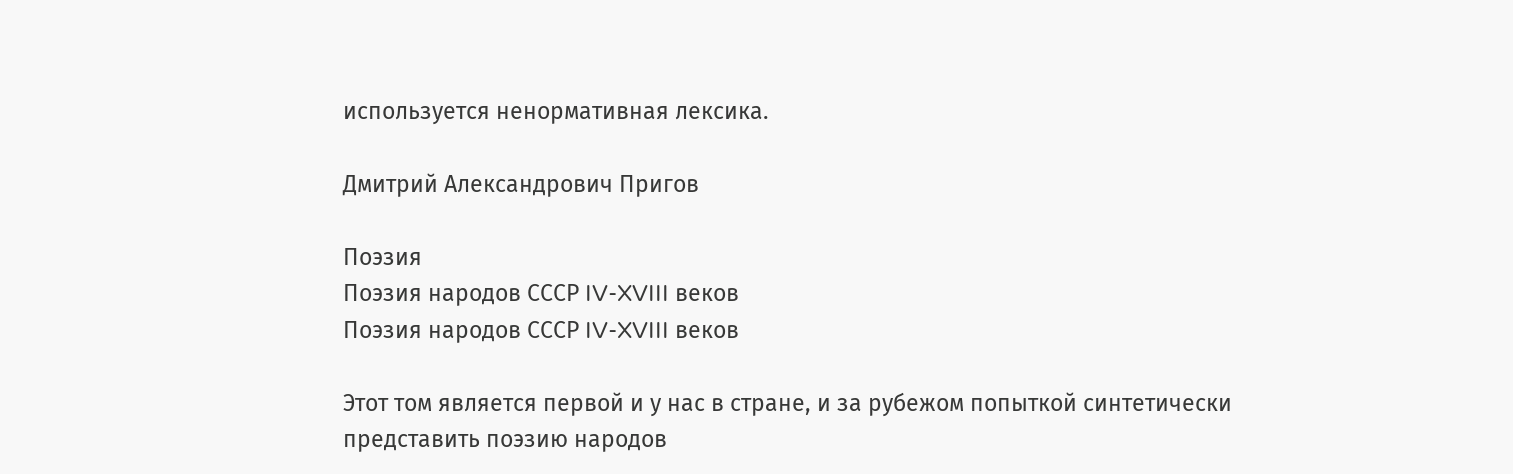используется ненормативная лексика.

Дмитрий Александрович Пригов

Поэзия
Поэзия народов СССР IV-XVIII веков
Поэзия народов СССР IV-XVIII веков

Этот том является первой и у нас в стране, и за рубежом попыткой синтетически представить поэзию народов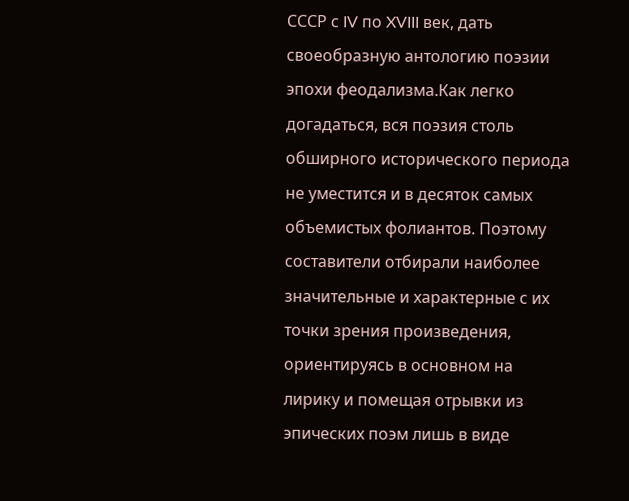СССР с IV по XVIII век, дать своеобразную антологию поэзии эпохи феодализма.Как легко догадаться, вся поэзия столь обширного исторического периода не уместится и в десяток самых объемистых фолиантов. Поэтому составители отбирали наиболее значительные и характерные с их точки зрения произведения, ориентируясь в основном на лирику и помещая отрывки из эпических поэм лишь в виде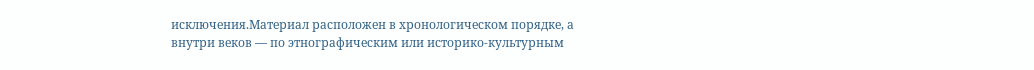исключения.Материал расположен в хронологическом порядке, а внутри веков — по этнографическим или историко-культурным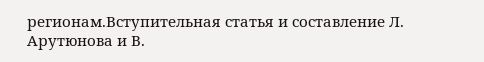регионам.Вступительная статья и составление Л. Арутюнова и В.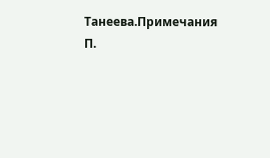Танеева.Примечания П.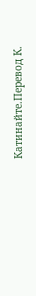Катинайте.Перевод К.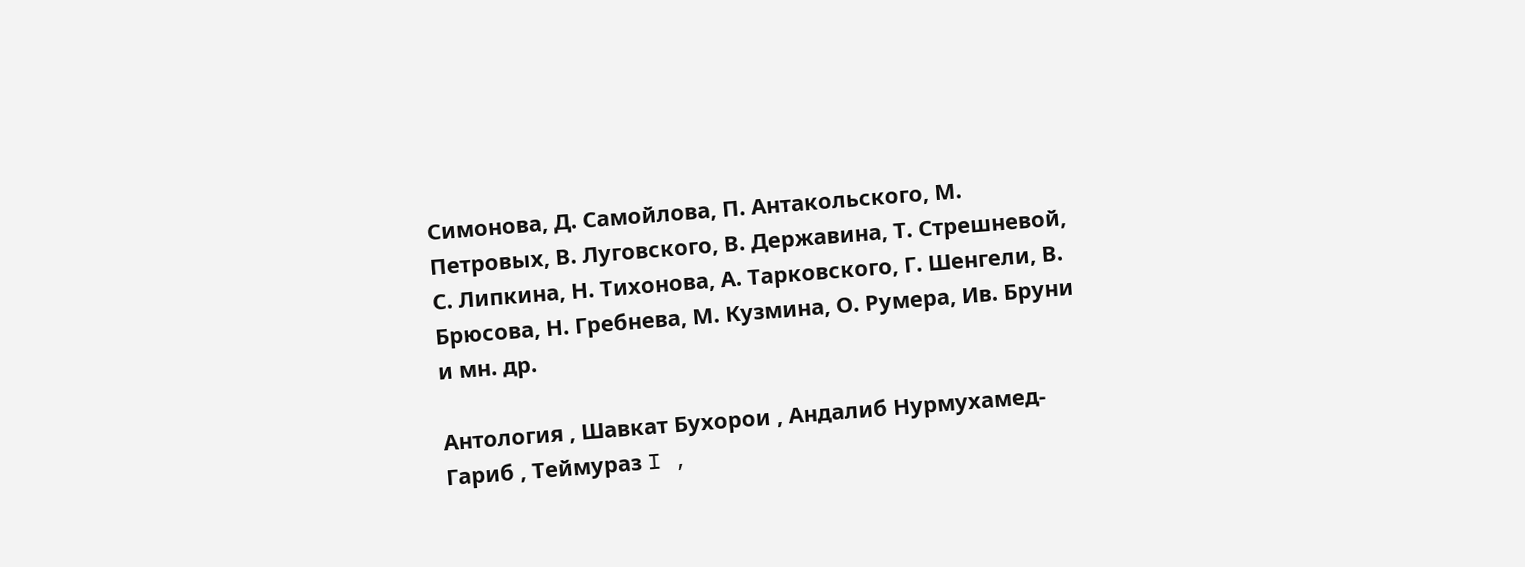Симонова, Д. Самойлова, П. Антакольского, М. Петровых, В. Луговского, В. Державина, Т. Стрешневой, С. Липкина, Н. Тихонова, А. Тарковского, Г. Шенгели, В. Брюсова, Н. Гребнева, М. Кузмина, О. Румера, Ив. Бруни и мн. др.

Антология , Шавкат Бухорои , Андалиб Нурмухамед-Гариб , Теймураз I ,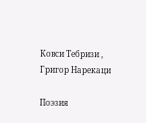Ковси Тебризи , Григор Нарекаци

Поэзия